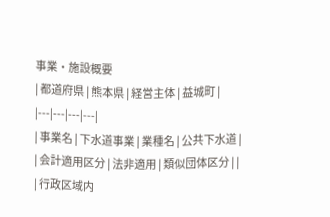事業・施設概要
| 都道府県 | 熊本県 | 経営主体 | 益城町 |
|---|---|---|---|
| 事業名 | 下水道事業 | 業種名 | 公共下水道 |
| 会計適用区分 | 法非適用 | 類似団体区分 | |
| 行政区域内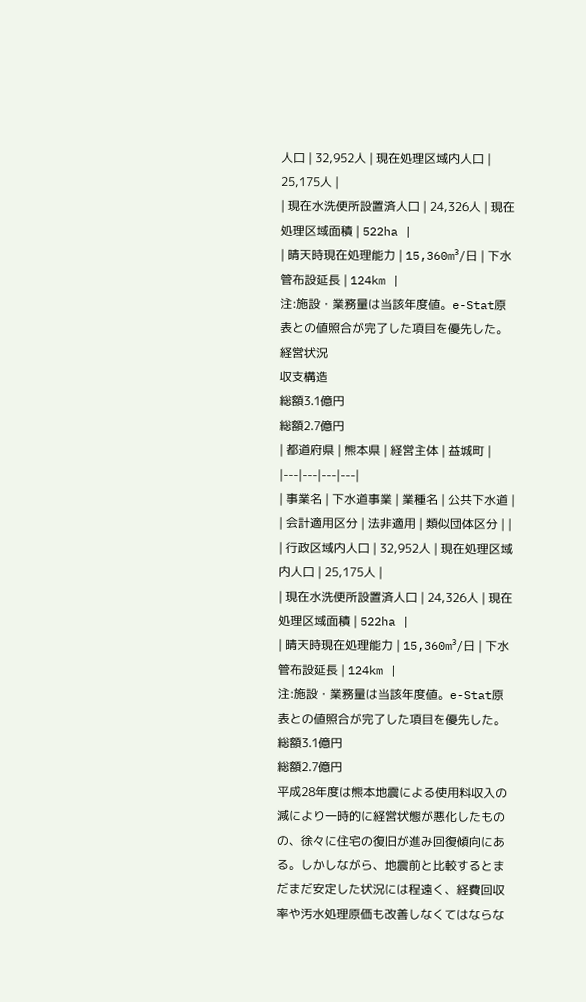人口 | 32,952人 | 現在処理区域内人口 | 25,175人 |
| 現在水洗便所設置済人口 | 24,326人 | 現在処理区域面積 | 522ha |
| 晴天時現在処理能力 | 15,360m³/日 | 下水管布設延長 | 124km |
注:施設・業務量は当該年度値。e-Stat原表との値照合が完了した項目を優先した。
経営状況
収支構造
総額3.1億円
総額2.7億円
| 都道府県 | 熊本県 | 経営主体 | 益城町 |
|---|---|---|---|
| 事業名 | 下水道事業 | 業種名 | 公共下水道 |
| 会計適用区分 | 法非適用 | 類似団体区分 | |
| 行政区域内人口 | 32,952人 | 現在処理区域内人口 | 25,175人 |
| 現在水洗便所設置済人口 | 24,326人 | 現在処理区域面積 | 522ha |
| 晴天時現在処理能力 | 15,360m³/日 | 下水管布設延長 | 124km |
注:施設・業務量は当該年度値。e-Stat原表との値照合が完了した項目を優先した。
総額3.1億円
総額2.7億円
平成28年度は熊本地震による使用料収入の減により一時的に経営状態が悪化したものの、徐々に住宅の復旧が進み回復傾向にある。しかしながら、地震前と比較するとまだまだ安定した状況には程遠く、経費回収率や汚水処理原価も改善しなくてはならな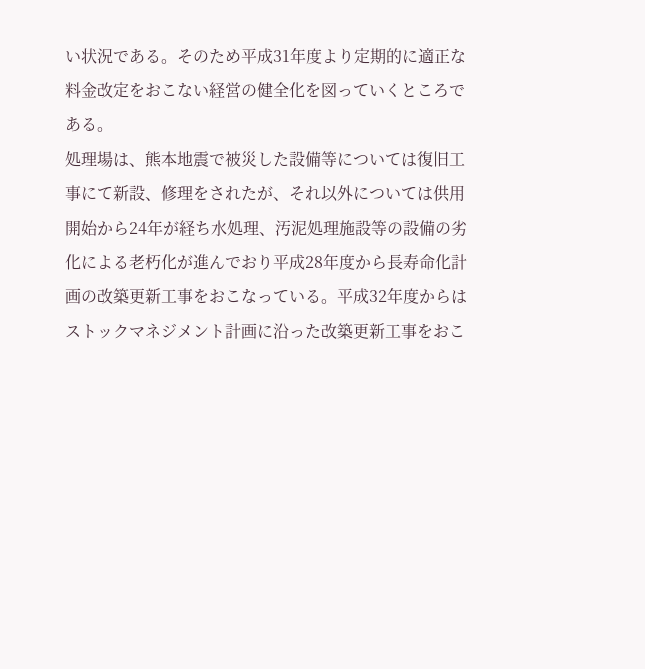い状況である。そのため平成31年度より定期的に適正な料金改定をおこない経営の健全化を図っていくところである。
処理場は、熊本地震で被災した設備等については復旧工事にて新設、修理をされたが、それ以外については供用開始から24年が経ち水処理、汚泥処理施設等の設備の劣化による老朽化が進んでおり平成28年度から長寿命化計画の改築更新工事をおこなっている。平成32年度からはストックマネジメント計画に沿った改築更新工事をおこ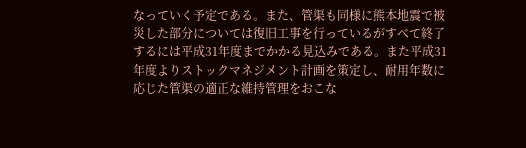なっていく予定である。また、管渠も同様に熊本地震で被災した部分については復旧工事を行っているがすべて終了するには平成31年度までかかる見込みである。また平成31年度よりストックマネジメント計画を策定し、耐用年数に応じた管渠の適正な維持管理をおこな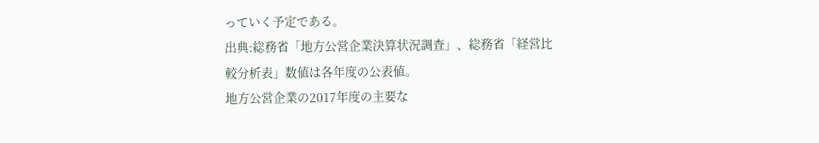っていく予定である。
出典:総務省「地方公営企業決算状況調査」、総務省「経営比較分析表」数値は各年度の公表値。
地方公営企業の2017年度の主要な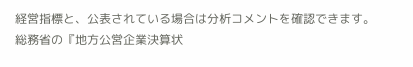経営指標と、公表されている場合は分析コメントを確認できます。
総務省の『地方公営企業決算状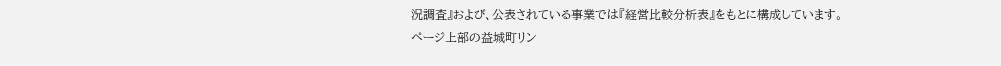況調査』および、公表されている事業では『経営比較分析表』をもとに構成しています。
ページ上部の益城町リン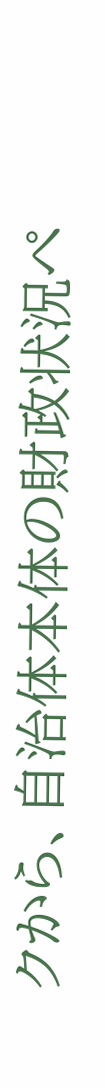クから、自治体本体の財政状況ペ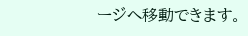ージへ移動できます。